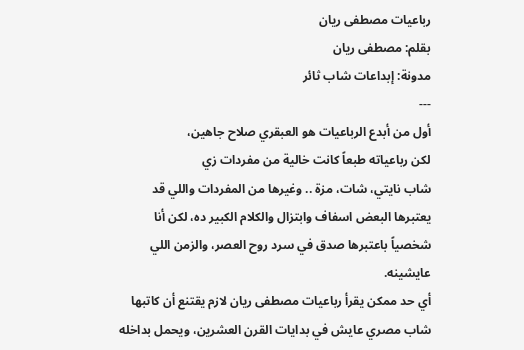رباعيات مصطفى ريان
بقلم: مصطفى ريان
مدونة: إبداعات شاب ثائر
---
أول من أبدع الرباعيات هو العبقري صلاح جاهين،
لكن رباعياته طبعاً كانت خالية من مفردات زي
شاب نايتي، شات، مزة .. وغيرها من المفردات واللي قد يعتبرها البعض اسفاف وابتزال والكلام الكبير ده، لكن أنا شخصياً باعتبرها صدق في سرد روح العصر، والزمن اللي عايشينه.
أي حد ممكن يقرأ رباعيات مصطفى ريان لازم يقتنع أن كاتبها شاب مصري عايش في بدايات القرن العشرين، ويحمل بداخله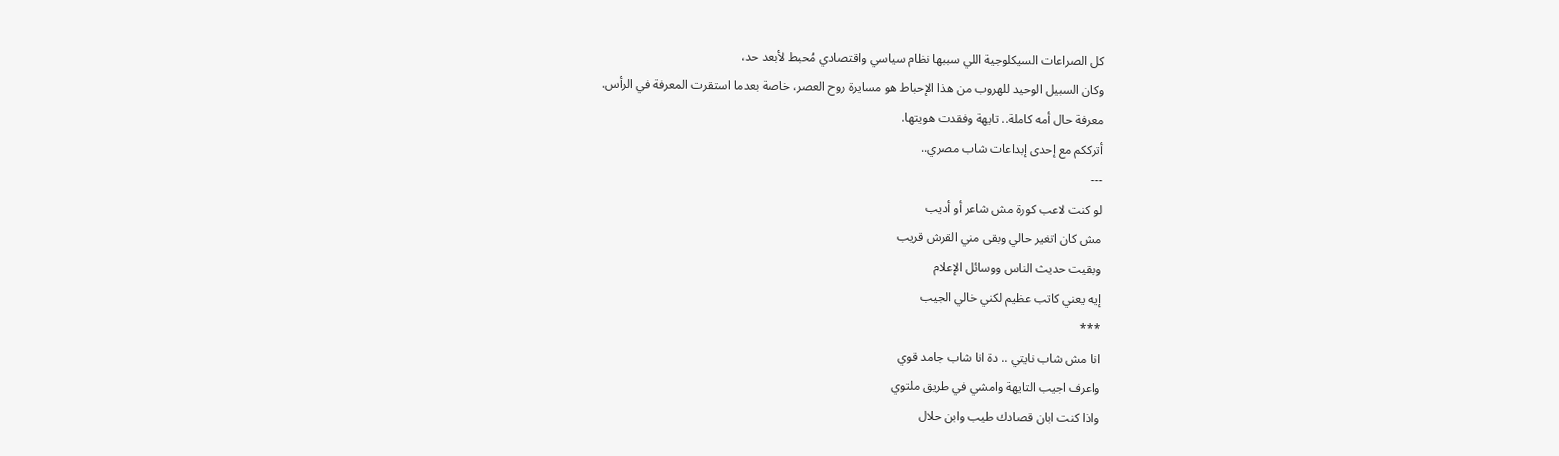كل الصراعات السيكلوجية اللي سببها نظام سياسي واقتصادي مُحبط لأبعد حد،
وكان السبيل الوحيد للهروب من هذا الإحباط هو مسايرة روح العصر، خاصة بعدما استقرت المعرفة في الرأس.
معرفة حال أمه كاملة.. تايهة وفقدت هويتها.
أترككم مع إحدى إبداعات شاب مصري..
---
لو كنت لاعب كورة مش شاعر أو أديب
مش كان اتغير حالي وبقى مني القرش قريب
وبقيت حديث الناس ووسائل الإعلام
إيه يعني كاتب عظيم لكني خالي الجيب
***
انا مش شاب نايتي .. دة انا شاب جامد قوي
واعرف اجيب التايهة وامشي في طريق ملتوي
واذا كنت ابان قصادك طيب وابن حلال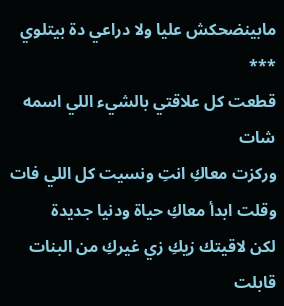مابينضحكش عليا ولا دراعي دة بيتلوي
***
قطعت كل علاقتي بالشيء اللي اسمه شات
وركزت معاكِ انتِ ونسيت كل اللي فات
وقلت ابدأ معاكِ حياة ودنيا جديدة
لكن لاقيتك زيكِ زي غيركِ من البنات
قابلت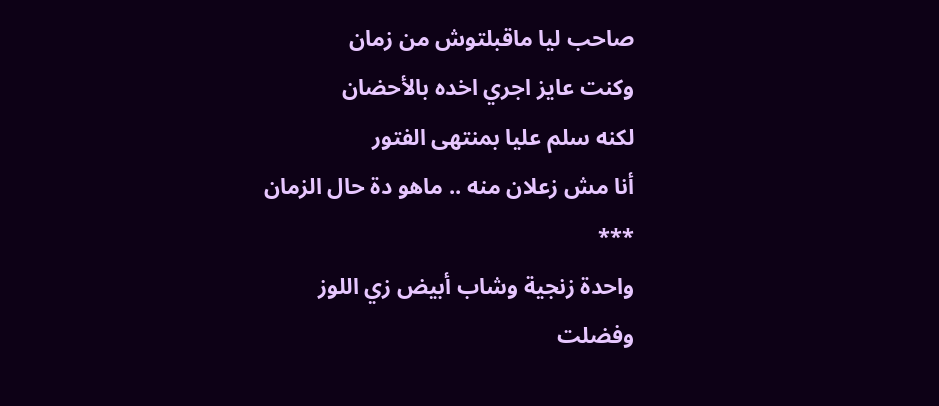صاحب ليا ماقبلتوش من زمان
وكنت عايز اجري اخده بالأحضان
لكنه سلم عليا بمنتهى الفتور
أنا مش زعلان منه .. ماهو دة حال الزمان
***
واحدة زنجية وشاب أبيض زي اللوز
وفضلت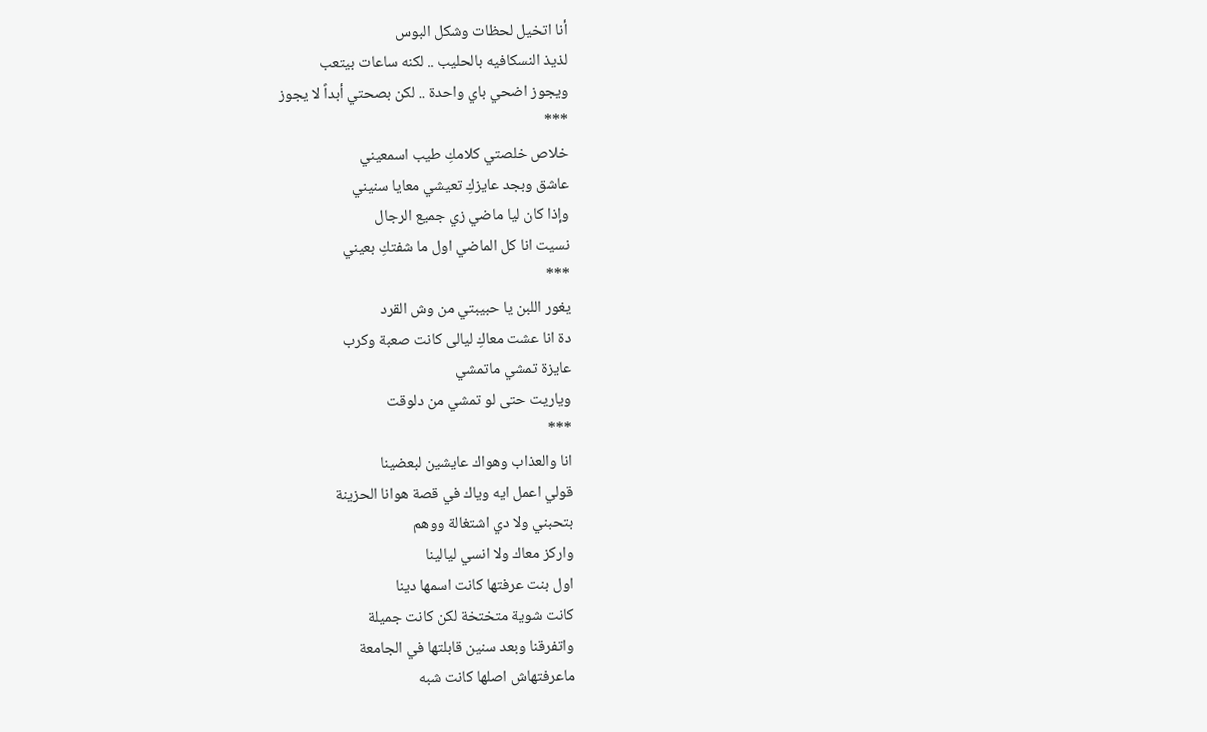أنا اتخيل لحظات وشكل البوس
لذيذ النسكافيه بالحليب .. لكنه ساعات بيتعب
ويجوز اضحي باي واحدة .. لكن بصحتي أبداً لا يجوز
***
خلاص خلصتي كلامكِ طيب اسمعيني
عاشق وبجد عايزكِ تعيشي معايا سنيني
وإذا كان ليا ماضي زي جميع الرجال
نسيت انا كل الماضي اول ما شفتكِ بعيني
***
يغور اللبن يا حبيبتي من وش القرد
دة انا عشت معاكِ ليالى كانت صعبة وكرب
عايزة تمشي ماتمشي
وياريت حتى لو تمشي من دلوقت
***
انا والعذاب وهواك عايشين لبعضينا
قولي اعمل ايه وياك في قصة هوانا الحزينة
بتحبني ولا دي اشتغالة ووهم
واركز معاك ولا انسي ليالينا
اول بنت عرفتها كانت اسمها دينا
كانت شوية متختخة لكن كانت جميلة
واتفرقنا وبعد سنين قابلتها في الجامعة
ماعرفتهاش اصلها كانت شبه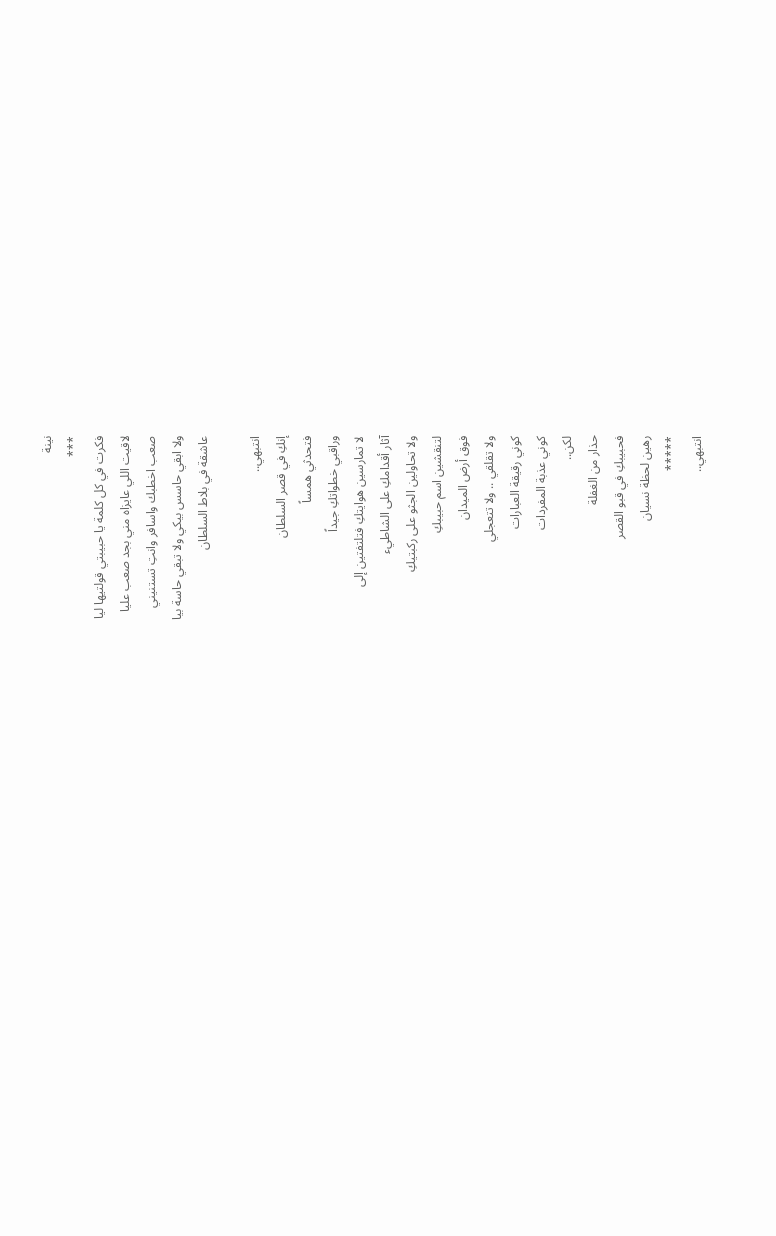نينة
***
فكرت في كل كلمة يا حبيبتي قولتيها ليا
لاقيت اللي عايزاه مني بجد صعب عليا
صعب اخطبك واسافر وانتِ تستنيني
ولا ابقي حاسس بيكي ولا تبقي حاسة بيا
عاشقة في بلاط السلطان

انتبهي..
إنكِ في قصر السلطان
فتحدثي همساً
وراقبي خطواتكِ جيداً
لا تمارسين هوايتكِ فتلتفتين إلى
آثار أقدامكِ على الشاطيء
ولا تحاولين الجثو على ركبتيكِ
لتنقشين اسم حبيبكِ
فوق أرض الميدان
ولا تقلقي .. ولا تتعجلي
كوني رقيقة العبارات
كوني عذبة المفردات
لكن..
حذار من الغفلة
فحبيبكِ في قبو القصر
رهين لحظة نسيان
*****
انتبهي..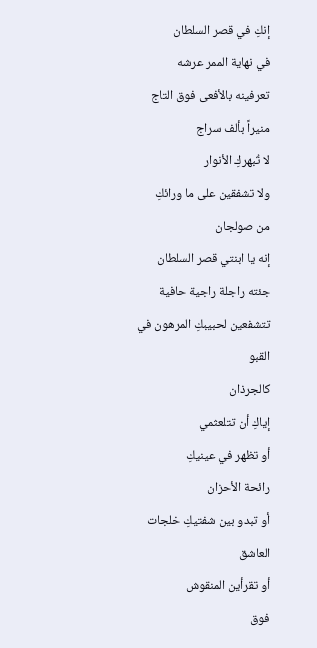إنكِ في قصر السلطان
في نهاية الممر عرشه
تعرفينه بالأفعى فوق التاج
منيراً بألف سراج
لا تُبهركِ الأنوار
ولا تشفقين على ما ورائكِ
من صولجان
إنه يا ابنتي قصر السلطان
جئته راجلة راجية حافية
تتشفعين لحبيبكِ المرهون في القبو
كالجرذان
إياكِ أن تتلعثمي
أو تظهر في عينيكِ
رائحة الأحزان
أو تبدو بين شفتيكِ خلجات العاشق
أو تقرأين المنقوش
فوق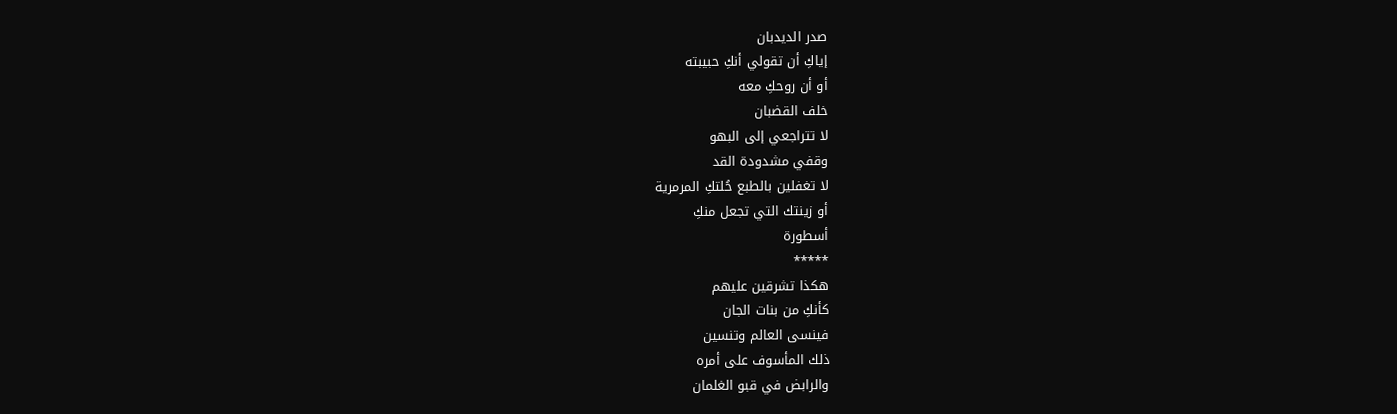صدر الديدبان
إياكِ أن تقولي أنكِ حبيبته
أو أن روحكِ معه
خلف القضبان
لا تتراجعي إلى البهو
وقفي مشدودة القد
لا تغفلين بالطبع حُلتكِ المرمرية
أو زينتك التي تجعل منكِ
أسطورة
*****
هكذا تشرقين عليهم
كأنكِ من بنات الجان
فينسى العالم وتنسين
ذلك المأسوف على أمره
والرابض في قبو الغلمان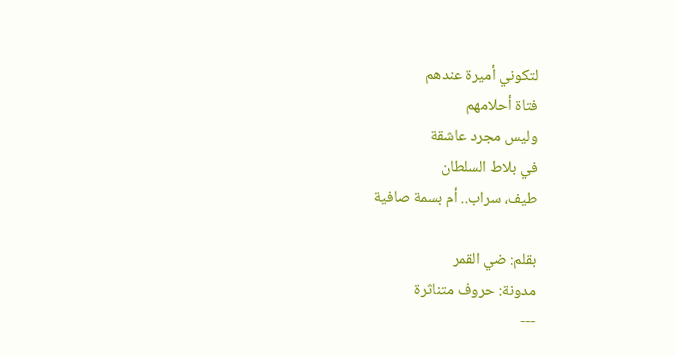لتكوني أميرة عندهم
فتاة أحلامهم
وليس مجرد عاشقة
في بلاط السلطان
طيف، سراب.. أم بسمة صافية

بقلم: ضي القمر
مدونة: حروف متناثرة
---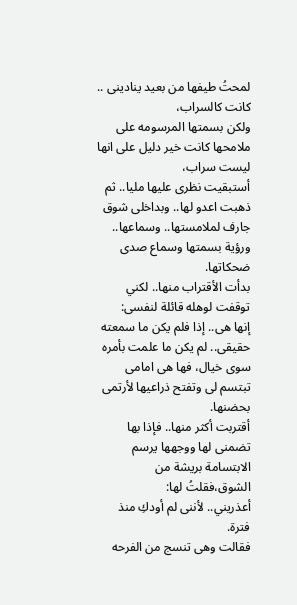لمحتُ طيفها من بعيد ينادينى .. كانت كالسراب،
ولكن بسمتها المرسومه على ملامحها كانت خير دليل على انها ليست سراب،
أستبقيت نظرى عليها مليا.. ثم ذهبت اعدو لها.. وبداخلى شوق جارف لملامستها.. وسماعها.. ورؤية بسمتها وسماع صدى ضحكاتها.
بدأت الأقتراب منها.. لكني توقفت لوهله قائلة لنفسى:
إنها هى.. إذا فلم يكن ما سمعته حقيقى.. لم يكن ما علمت بأمره سوى خيال، فها هى امامى تبتسم لى وتفتح ذراعيها لأرتمى بحضنها.
أقتربت أكثر منها.. فإذا بها تضمنى لها ووجهها يرسم الابتسامة بريشة من الشوق،فقلتُ لها:
أعذريني.. لأننى لم أودكِ منذ فترة.
فقالت وهى تنسج من الفرحه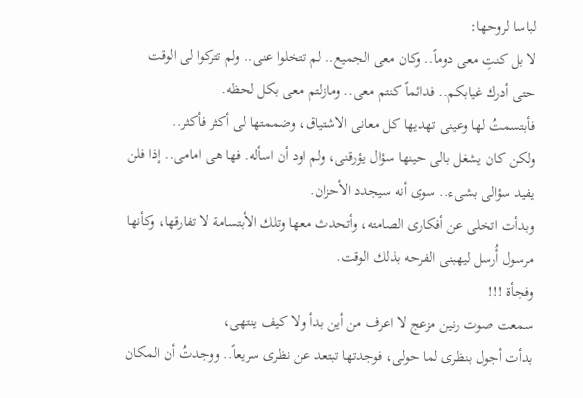لباسا لروحها:
لا بل كنتِ معى دوماً.. وكان معى الجميع.. لم تتخلوا عنى.. ولم تتركوا لى الوقت حتى أدرك غيابكم.. فدائماً كنتم معى.. ومازلتم معى بكل لحظه.
فأبتسمتُ لها وعينى تهديها كل معانى الاشتياق، وضممتها لى أكثر فأكثر..
ولكن كان يشغل بالى حينها سؤال يؤرقنى، ولم اود أن اسأله. فها هى امامى.. إذا فلن يفيد سؤالى بشىء.. سوى أنه سيجدد الأحزان.
وبدأت اتخلى عن أفكارى الصامته، وأتحدث معها وتلك الأبتسامة لا تفارقها، وكأنها مرسول أُرسل ليهبنى الفرحه بذلك الوقت.
وفجأة !!!
سمعت صوت رنين مزعج لا اعرف من أين بدأ ولا كيف ينتهى،
بدأت أجول بنظرى لما حولى، فوجدتها تبتعد عن نظرى سريعاً.. ووجدتُ أن المكان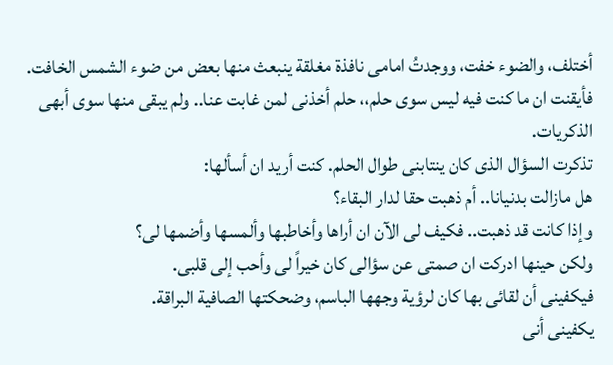أختلف، والضوء خفت، ووجدتُ امامى نافذة مغلقة ينبعث منها بعض من ضوء الشمس الخافت.
فأيقنت ان ما كنت فيه ليس سوى حلم،، حلم أخذنى لمن غابت عنا.. ولم يبقى منها سوى أبهى الذكريات.
تذكرت السؤال الذى كان ينتابنى طوال الحلم. كنت أريد ان أسألها:
هل مازالت بدنيانا.. أم ذهبت حقا لدار البقاء؟
وإذا كانت قد ذهبت.. فكيف لى الآن ان أراها وأخاطبها وألمسها وأضمها لى؟
ولكن حينها ادركت ان صمتى عن سؤالى كان خيراً لى وأحب إلى قلبى.
فيكفينى أن لقائى بها كان لرؤية وجهها الباسم، وضحكتها الصافية البراقة.
يكفينى أنى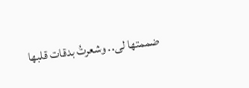ضممتها لى.. وشعرتُ بدقات قلبها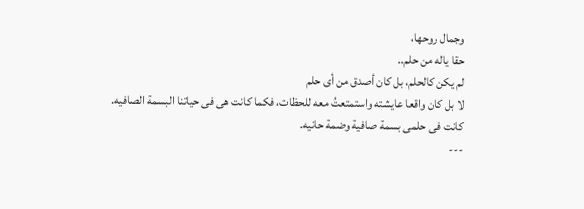وجمال روحها،
حقا ياله من حلم..
لم يكن كالحلم، بل كان أصدق من أى حلم
لا بل كان واقعا عايشته واستمتعتُ معه للحظات، فكما كانت هى فى حياتنا البسمة الصافيه.
كانت فى حلمى بسمة صافية وضمة حانيه.
---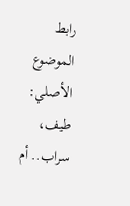رابط الموضوع الأصلي: طيف، سراب.. أم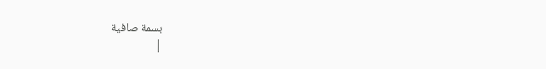بسمة صافية
|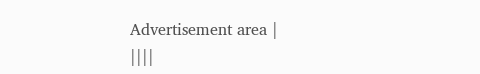Advertisement area |
||||